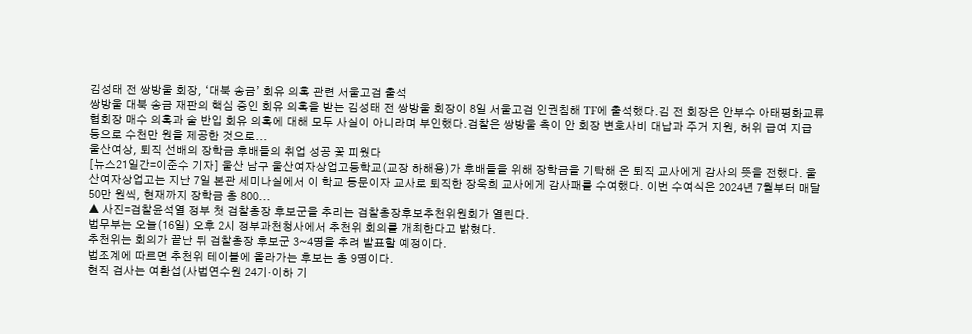김성태 전 쌍방울 회장, ‘대북 송금’ 회유 의혹 관련 서울고검 출석
쌍방울 대북 송금 재판의 핵심 증인 회유 의혹을 받는 김성태 전 쌍방울 회장이 8일 서울고검 인권침해 TF에 출석했다.김 전 회장은 안부수 아태평화교류협회장 매수 의혹과 술 반입 회유 의혹에 대해 모두 사실이 아니라며 부인했다.검찰은 쌍방울 측이 안 회장 변호사비 대납과 주거 지원, 허위 급여 지급 등으로 수천만 원을 제공한 것으로...
울산여상, 퇴직 선배의 장학금 후배들의 취업 성공 꽃 피웠다
[뉴스21일간=이준수 기자] 울산 남구 울산여자상업고등학교(교장 하해용)가 후배들을 위해 장학금을 기탁해 온 퇴직 교사에게 감사의 뜻을 전했다. 울산여자상업고는 지난 7일 본관 세미나실에서 이 학교 동문이자 교사로 퇴직한 장욱희 교사에게 감사패를 수여했다. 이번 수여식은 2024년 7월부터 매달 50만 원씩, 현재까지 장학금 총 800...
▲ 사진=검찰윤석열 정부 첫 검찰총장 후보군을 추리는 검찰총장후보추천위원회가 열린다.
법무부는 오늘(16일) 오후 2시 정부과천청사에서 추천위 회의를 개최한다고 밝혔다.
추천위는 회의가 끝난 뒤 검찰총장 후보군 3~4명을 추려 발표할 예정이다.
법조계에 따르면 추천위 테이블에 올라가는 후보는 총 9명이다.
현직 검사는 여환섭(사법연수원 24기·이하 기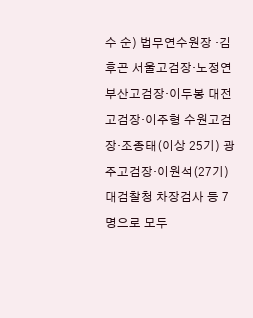수 순) 법무연수원장 ·김후곤 서울고검장·노정연 부산고검장·이두봉 대전고검장·이주형 수원고검장·조종태(이상 25기) 광주고검장·이원석(27기) 대검찰청 차장검사 등 7명으로 모두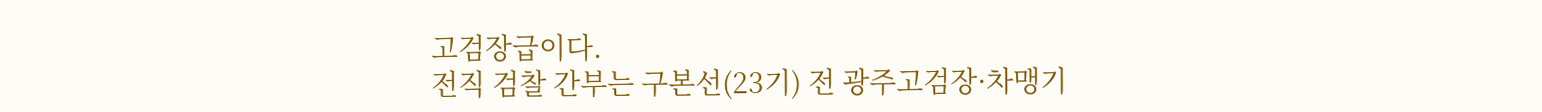고검장급이다.
전직 검찰 간부는 구본선(23기) 전 광주고검장·차맹기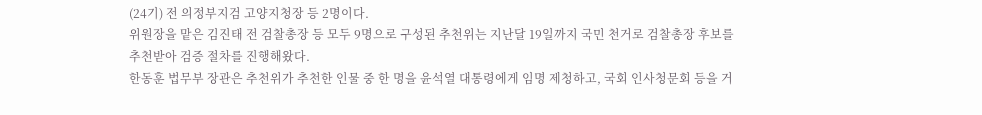(24기) 전 의정부지검 고양지청장 등 2명이다.
위원장을 맡은 김진태 전 검찰총장 등 모두 9명으로 구성된 추천위는 지난달 19일까지 국민 천거로 검찰총장 후보를 추천받아 검증 절차를 진행해왔다.
한동훈 법무부 장관은 추천위가 추천한 인물 중 한 명을 윤석열 대통령에게 임명 제청하고, 국회 인사청문회 등을 거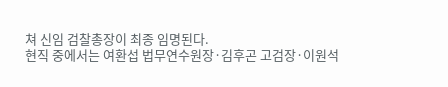쳐 신임 검찰총장이 최종 임명된다.
현직 중에서는 여환섭 법무연수원장·김후곤 고검장·이원석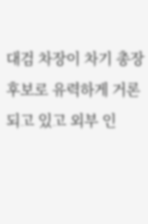대검 차장이 차기 총장 후보로 유력하게 거론되고 있고 외부 인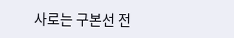사로는 구본선 전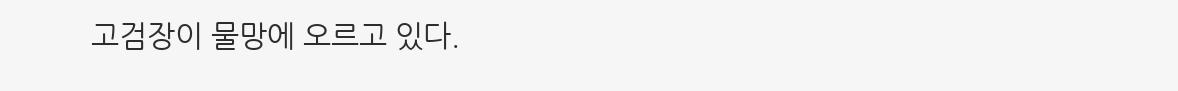고검장이 물망에 오르고 있다.